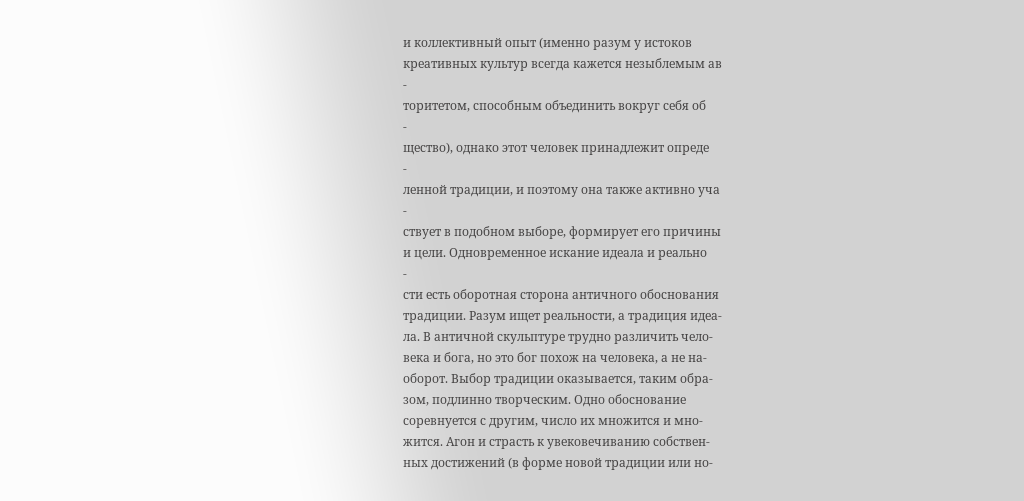и коллективный опыт (именно разум у истоков
креативных культур всегда кажется незыблемым ав
-
торитетом, способным объединить вокруг себя об
-
щество), однако этот человек принадлежит опреде
-
ленной традиции, и поэтому она также активно уча
-
ствует в подобном выборе, формирует его причины
и цели. Одновременное искание идеала и реально
-
сти есть оборотная сторона античного обоснования
традиции. Разум ищет реальности, а традиция идеа-
ла. В античной скульптуре трудно различить чело-
века и бога, но это бог похож на человека, а не на-
оборот. Выбор традиции оказывается, таким обра-
зом, подлинно творческим. Одно обоснование
соревнуется с другим, число их множится и мно-
жится. Агон и страсть к увековечиванию собствен-
ных достижений (в форме новой традиции или но-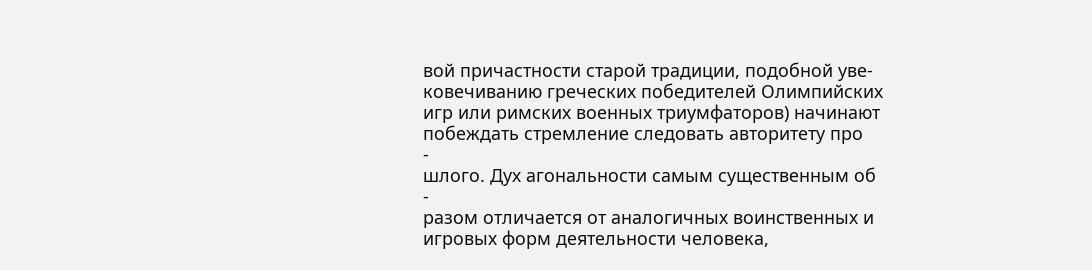вой причастности старой традиции, подобной уве-
ковечиванию греческих победителей Олимпийских
игр или римских военных триумфаторов) начинают
побеждать стремление следовать авторитету про
-
шлого. Дух агональности самым существенным об
-
разом отличается от аналогичных воинственных и
игровых форм деятельности человека,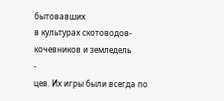бытовавших
в культурах скотоводов-кочевников и земледель
-
цев. Их игры были всегда по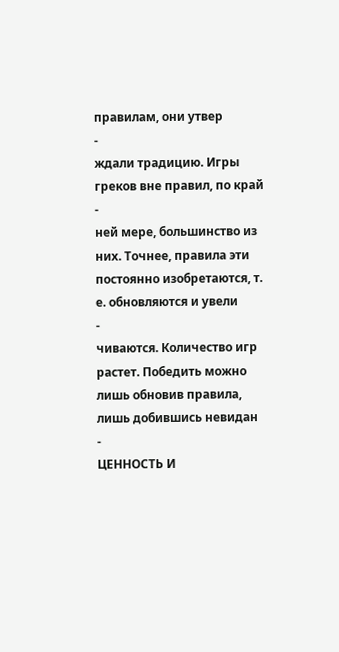правилам, они утвер
-
ждали традицию. Игры греков вне правил, по край
-
ней мере, большинство из них. Точнее, правила эти
постоянно изобретаются, т. е. обновляются и увели
-
чиваются. Количество игр растет. Победить можно
лишь обновив правила, лишь добившись невидан
-
ЦЕННОСТЬ И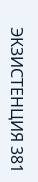ЭКЗИСТЕНЦИЯ 381